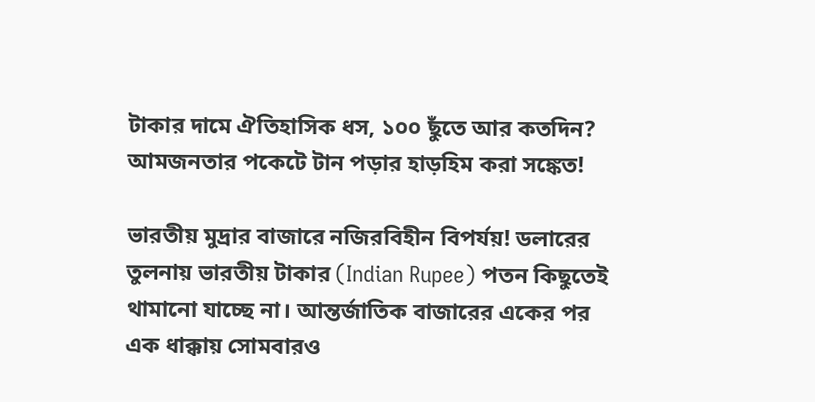টাকার দামে ঐতিহাসিক ধস, ১০০ ছুঁতে আর কতদিন? আমজনতার পকেটে টান পড়ার হাড়হিম করা সঙ্কেত!

ভারতীয় মুদ্রার বাজারে নজিরবিহীন বিপর্যয়! ডলারের তুলনায় ভারতীয় টাকার (Indian Rupee) পতন কিছুতেই থামানো যাচ্ছে না। আন্তর্জাতিক বাজারের একের পর এক ধাক্কায় সোমবারও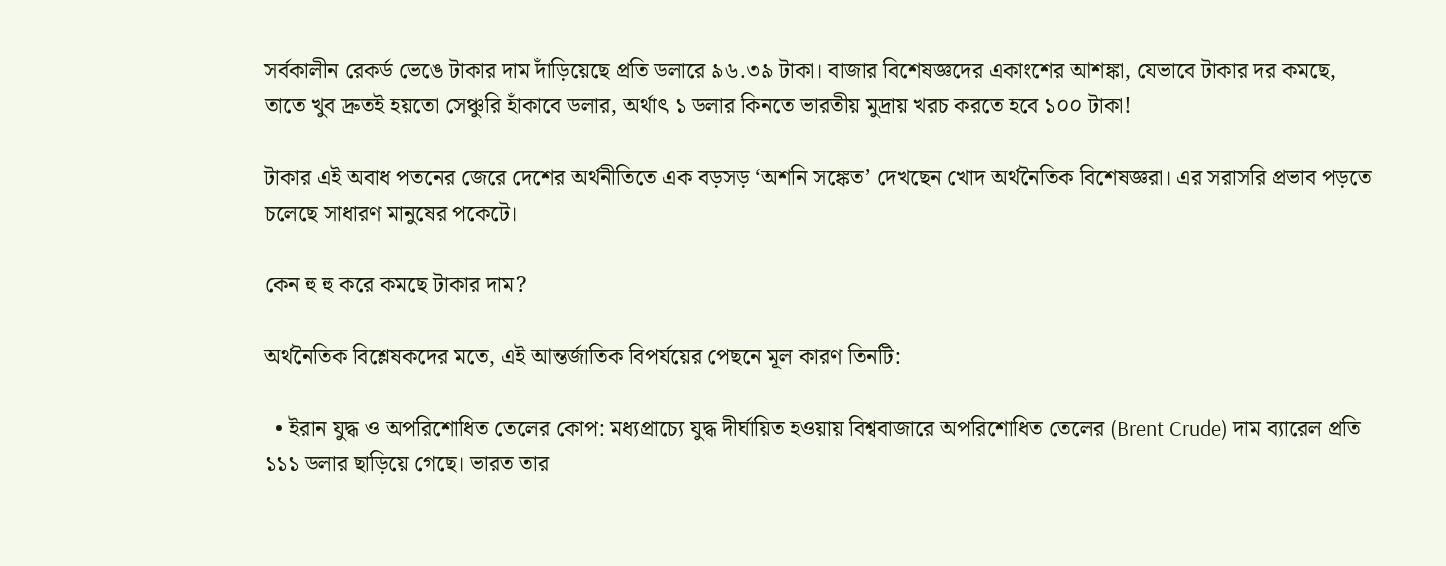সর্বকালীন রেকর্ড ভেঙে টাকার দাম দাঁড়িয়েছে প্রতি ডলারে ৯৬.৩৯ টাকা। বাজার বিশেষজ্ঞদের একাংশের আশঙ্কা, যেভাবে টাকার দর কমছে, তাতে খুব দ্রুতই হয়তো সেঞ্চুরি হাঁকাবে ডলার, অর্থাৎ ১ ডলার কিনতে ভারতীয় মুদ্রায় খরচ করতে হবে ১০০ টাকা!

টাকার এই অবাধ পতনের জেরে দেশের অর্থনীতিতে এক বড়সড় ‘অশনি সঙ্কেত’ দেখছেন খোদ অর্থনৈতিক বিশেষজ্ঞরা। এর সরাসরি প্রভাব পড়তে চলেছে সাধারণ মানুষের পকেটে।

কেন হু হু করে কমছে টাকার দাম?

অর্থনৈতিক বিশ্লেষকদের মতে, এই আন্তর্জাতিক বিপর্যয়ের পেছনে মূল কারণ তিনটি:

  • ইরান যুদ্ধ ও অপরিশোধিত তেলের কোপ: মধ্যপ্রাচ্যে যুদ্ধ দীর্ঘায়িত হওয়ায় বিশ্ববাজারে অপরিশোধিত তেলের (Brent Crude) দাম ব্যারেল প্রতি ১১১ ডলার ছাড়িয়ে গেছে। ভারত তার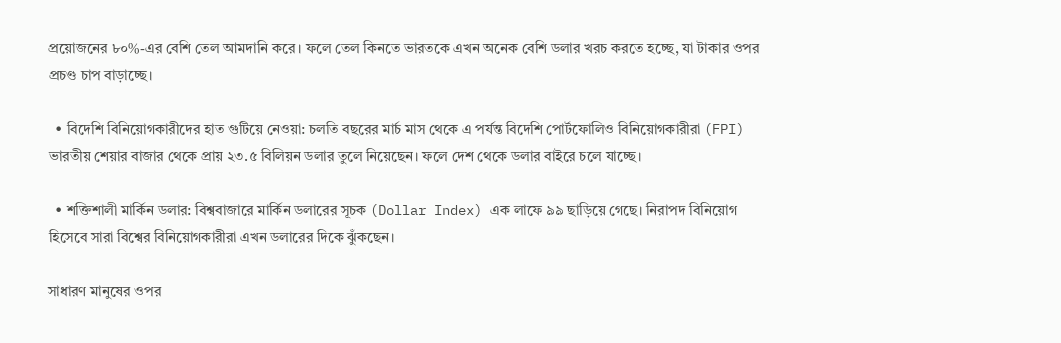প্রয়োজনের ৮০%-এর বেশি তেল আমদানি করে। ফলে তেল কিনতে ভারতকে এখন অনেক বেশি ডলার খরচ করতে হচ্ছে, যা টাকার ওপর প্রচণ্ড চাপ বাড়াচ্ছে।

  • বিদেশি বিনিয়োগকারীদের হাত গুটিয়ে নেওয়া: চলতি বছরের মার্চ মাস থেকে এ পর্যন্ত বিদেশি পোর্টফোলিও বিনিয়োগকারীরা (FPI) ভারতীয় শেয়ার বাজার থেকে প্রায় ২৩.৫ বিলিয়ন ডলার তুলে নিয়েছেন। ফলে দেশ থেকে ডলার বাইরে চলে যাচ্ছে।

  • শক্তিশালী মার্কিন ডলার: বিশ্ববাজারে মার্কিন ডলারের সূচক (Dollar Index) এক লাফে ৯৯ ছাড়িয়ে গেছে। নিরাপদ বিনিয়োগ হিসেবে সারা বিশ্বের বিনিয়োগকারীরা এখন ডলারের দিকে ঝুঁকছেন।

সাধারণ মানুষের ওপর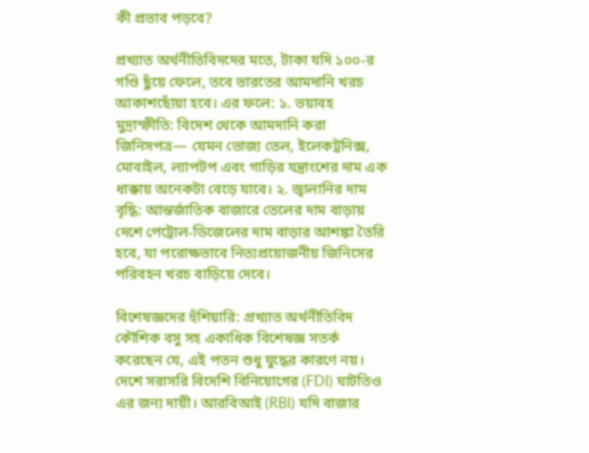কী প্রভাব পড়বে?

প্রখ্যাত অর্থনীতিবিদদের মতে, টাকা যদি ১০০-র গণ্ডি ছুঁয়ে ফেলে, তবে ভারতের আমদানি খরচ আকাশছোঁয়া হবে। এর ফলে: ১. ভয়াবহ মুদ্রাস্ফীতি: বিদেশ থেকে আমদানি করা জিনিসপত্র— যেমন ভোজ্য তেল, ইলেকট্রনিক্স, মোবাইল, ল্যাপটপ এবং গাড়ির যন্ত্রাংশের দাম এক ধাক্কায় অনেকটা বেড়ে যাবে। ২. জ্বালানির দাম বৃদ্ধি: আন্তর্জাতিক বাজারে তেলের দাম বাড়ায় দেশে পেট্রোল-ডিজেলের দাম বাড়ার আশঙ্কা তৈরি হবে, যা পরোক্ষভাবে নিত্যপ্রয়োজনীয় জিনিসের পরিবহন খরচ বাড়িয়ে দেবে।

বিশেষজ্ঞদের হুঁশিয়ারি: প্রখ্যাত অর্থনীতিবিদ কৌশিক বসু সহ একাধিক বিশেষজ্ঞ সতর্ক করেছেন যে, এই পতন শুধু যুদ্ধের কারণে নয়। দেশে সরাসরি বিদেশি বিনিয়োগের (FDI) ঘাটতিও এর জন্য দায়ী। আরবিআই (RBI) যদি বাজার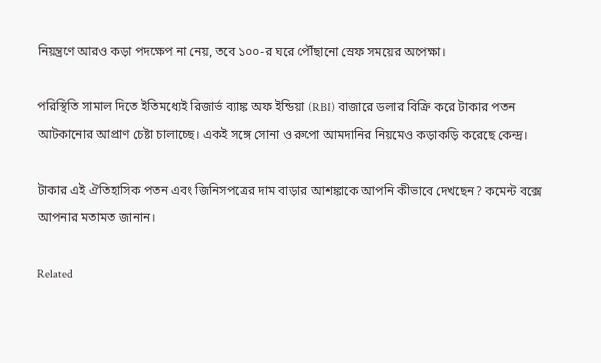নিয়ন্ত্রণে আরও কড়া পদক্ষেপ না নেয়, তবে ১০০-র ঘরে পৌঁছানো স্রেফ সময়ের অপেক্ষা।

পরিস্থিতি সামাল দিতে ইতিমধ্যেই রিজার্ভ ব্যাঙ্ক অফ ইন্ডিয়া (RBI) বাজারে ডলার বিক্রি করে টাকার পতন আটকানোর আপ্রাণ চেষ্টা চালাচ্ছে। একই সঙ্গে সোনা ও রুপো আমদানির নিয়মেও কড়াকড়ি করেছে কেন্দ্র।

টাকার এই ঐতিহাসিক পতন এবং জিনিসপত্রের দাম বাড়ার আশঙ্কাকে আপনি কীভাবে দেখছেন? কমেন্ট বক্সে আপনার মতামত জানান।

Related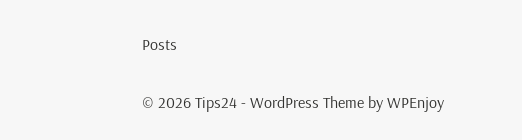Posts

© 2026 Tips24 - WordPress Theme by WPEnjoy